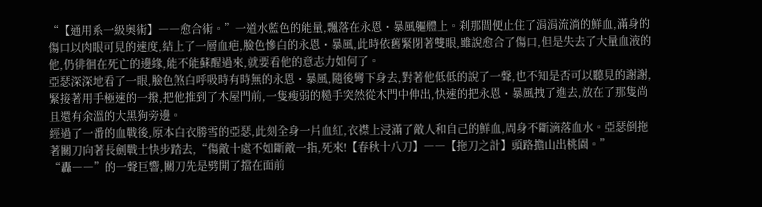“【通用系一級奧術】――愈合術。”一道水藍色的能量,飄落在永恩・暴風軀體上。刹那間便止住了涓涓流淌的鮮血,滿身的傷口以肉眼可見的速度,結上了一層血疤,臉色慘白的永恩・暴風,此時依舊緊閉著雙眼,雖說愈合了傷口,但是失去了大量血液的他,仍徘徊在死亡的邊緣,能不能蘇醒過來,就要看他的意志力如何了。
亞瑟深深地看了一眼,臉色煞白呼吸時有時無的永恩・暴風,隨後彎下身去,對著他低低的說了一聲,也不知是否可以聽見的謝謝,緊接著用手極速的一撥,把他推到了木屋門前,一隻瘦弱的糙手突然從木門中伸出,快速的把永恩・暴風拽了進去,放在了那隻尚且還有余溫的大黑狗旁邊。
經過了一番的血戰後,原本白衣勝雪的亞瑟,此刻全身一片血紅,衣襟上浸滿了敵人和自己的鮮血,周身不斷滴落血水。亞瑟倒拖著關刀向著長劍戰士快步踏去,“傷敵十處不如斷敵一指,死來!【春秋十八刀】――【拖刀之計】頭路擔山出桃園。”
“轟――”的一聲巨響,關刀先是劈開了擋在面前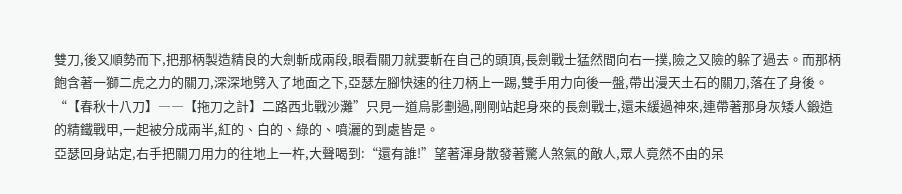雙刀,後又順勢而下,把那柄製造精良的大劍斬成兩段,眼看關刀就要斬在自己的頭頂,長劍戰士猛然間向右一撲,險之又險的躲了過去。而那柄飽含著一獅二虎之力的關刀,深深地劈入了地面之下,亞瑟左腳快速的往刀柄上一踢,雙手用力向後一盤,帶出漫天土石的關刀,落在了身後。
“【春秋十八刀】――【拖刀之計】二路西北戰沙灘”只見一道烏影劃過,剛剛站起身來的長劍戰士,還未緩過神來,連帶著那身灰矮人鍛造的精鐵戰甲,一起被分成兩半,紅的、白的、綠的、噴灑的到處皆是。
亞瑟回身站定,右手把關刀用力的往地上一杵,大聲喝到:“還有誰!”望著渾身散發著驚人煞氣的敵人,眾人竟然不由的呆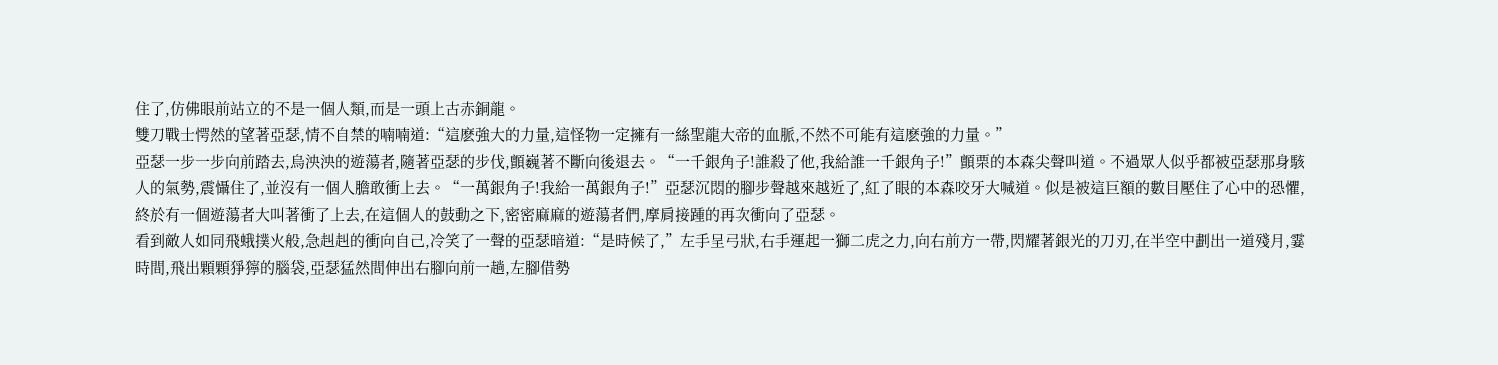住了,仿佛眼前站立的不是一個人類,而是一頭上古赤銅龍。
雙刀戰士愕然的望著亞瑟,情不自禁的喃喃道:“這麽強大的力量,這怪物一定擁有一絲聖龍大帝的血脈,不然不可能有這麽強的力量。”
亞瑟一步一步向前踏去,烏泱泱的遊蕩者,隨著亞瑟的步伐,顫巍著不斷向後退去。“一千銀角子!誰殺了他,我給誰一千銀角子!”顫栗的本森尖聲叫道。不過眾人似乎都被亞瑟那身駭人的氣勢,震懾住了,並沒有一個人膽敢衝上去。“一萬銀角子!我給一萬銀角子!”亞瑟沉悶的腳步聲越來越近了,紅了眼的本森咬牙大喊道。似是被這巨額的數目壓住了心中的恐懼,終於有一個遊蕩者大叫著衝了上去,在這個人的鼓動之下,密密麻麻的遊蕩者們,摩肩接踵的再次衝向了亞瑟。
看到敵人如同飛蛾撲火般,急赳赳的衝向自己,冷笑了一聲的亞瑟暗道:“是時候了,”左手呈弓狀,右手運起一獅二虎之力,向右前方一帶,閃耀著銀光的刀刃,在半空中劃出一道殘月,霎時間,飛出顆顆猙獰的腦袋,亞瑟猛然間伸出右腳向前一趟,左腳借勢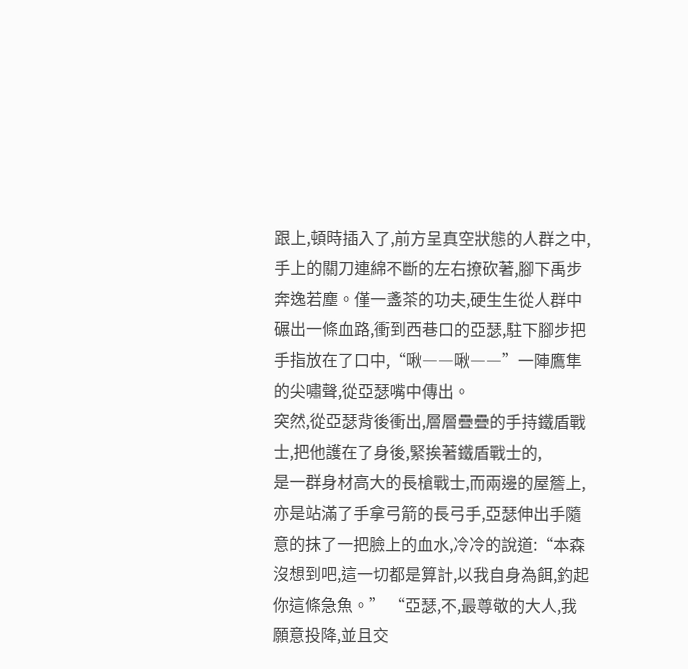跟上,頓時插入了,前方呈真空狀態的人群之中,手上的關刀連綿不斷的左右撩砍著,腳下禹步奔逸若塵。僅一盞茶的功夫,硬生生從人群中碾出一條血路,衝到西巷口的亞瑟,駐下腳步把手指放在了口中,“啾――啾――”一陣鷹隼的尖嘯聲,從亞瑟嘴中傳出。
突然,從亞瑟背後衝出,層層疊疊的手持鐵盾戰士,把他護在了身後,緊挨著鐵盾戰士的,
是一群身材高大的長槍戰士,而兩邊的屋簷上,亦是站滿了手拿弓箭的長弓手,亞瑟伸出手隨意的抹了一把臉上的血水,冷冷的說道:“本森沒想到吧,這一切都是算計,以我自身為餌,釣起你這條急魚。” “亞瑟,不,最尊敬的大人,我願意投降,並且交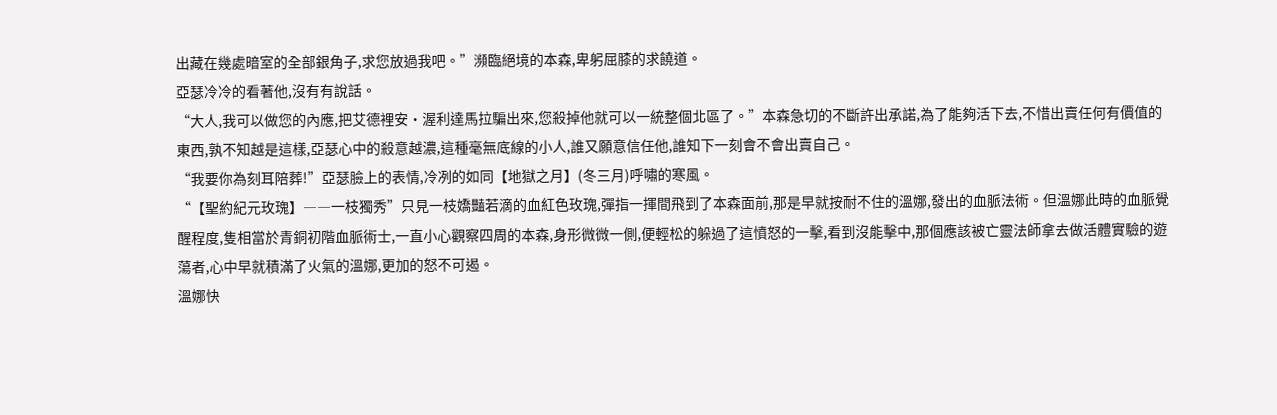出藏在幾處暗室的全部銀角子,求您放過我吧。”瀕臨絕境的本森,卑躬屈膝的求饒道。
亞瑟冷冷的看著他,沒有有說話。
“大人,我可以做您的內應,把艾德裡安・渥利達馬拉騙出來,您殺掉他就可以一統整個北區了。”本森急切的不斷許出承諾,為了能夠活下去,不惜出賣任何有價值的東西,孰不知越是這樣,亞瑟心中的殺意越濃,這種毫無底線的小人,誰又願意信任他,誰知下一刻會不會出賣自己。
“我要你為刻耳陪葬!”亞瑟臉上的表情,冷冽的如同【地獄之月】(冬三月)呼嘯的寒風。
“【聖約紀元玫瑰】――一枝獨秀”只見一枝嬌豔若滴的血紅色玫瑰,彈指一揮間飛到了本森面前,那是早就按耐不住的溫娜,發出的血脈法術。但溫娜此時的血脈覺醒程度,隻相當於青銅初階血脈術士,一直小心觀察四周的本森,身形微微一側,便輕松的躲過了這憤怒的一擊,看到沒能擊中,那個應該被亡靈法師拿去做活體實驗的遊蕩者,心中早就積滿了火氣的溫娜,更加的怒不可遏。
溫娜快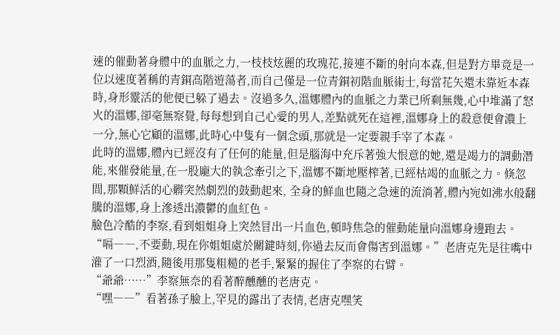速的催動著身體中的血脈之力,一枝枝炫麗的玫瑰花,接連不斷的射向本森,但是對方畢竟是一位以速度著稱的青銅高階遊蕩者,而自己僅是一位青銅初階血脈術士,每當花矢還未靠近本森時,身形靈活的他便已躲了過去。沒過多久,溫娜體內的血脈之力業已所剩無幾,心中堆滿了怒火的溫娜,卻毫無察覺,每每想到自己心愛的男人,差點就死在這裡,溫娜身上的殺意便會濃上一分,無心它顧的溫娜,此時心中隻有一個念頭,那就是一定要親手宰了本森。
此時的溫娜,體內已經沒有了任何的能量,但是腦海中充斥著強大恨意的她,還是竭力的調動潛能,來催發能量,在一股龐大的執念牽引之下,溫娜不斷地壓榨著,已經枯竭的血脈之力。倏忽間,那顆鮮活的心髒突然劇烈的鼓動起來, 全身的鮮血也隨之急速的流淌著,體內宛如沸水般翻騰的溫娜,身上滲透出濃鬱的血紅色。
臉色冷酷的李察,看到姐姐身上突然冒出一片血色,頓時焦急的催動能量向溫娜身邊跑去。
“嗝――,不要動,現在你姐姐處於關鍵時刻,你過去反而會傷害到溫娜。”老唐克先是往嘴中灌了一口烈酒,隨後用那隻粗糙的老手,緊緊的握住了李察的右臂。
“爺爺……”李察無奈的看著醉醺醺的老唐克。
“嘿――”看著孫子臉上,罕見的露出了表情,老唐克嘿笑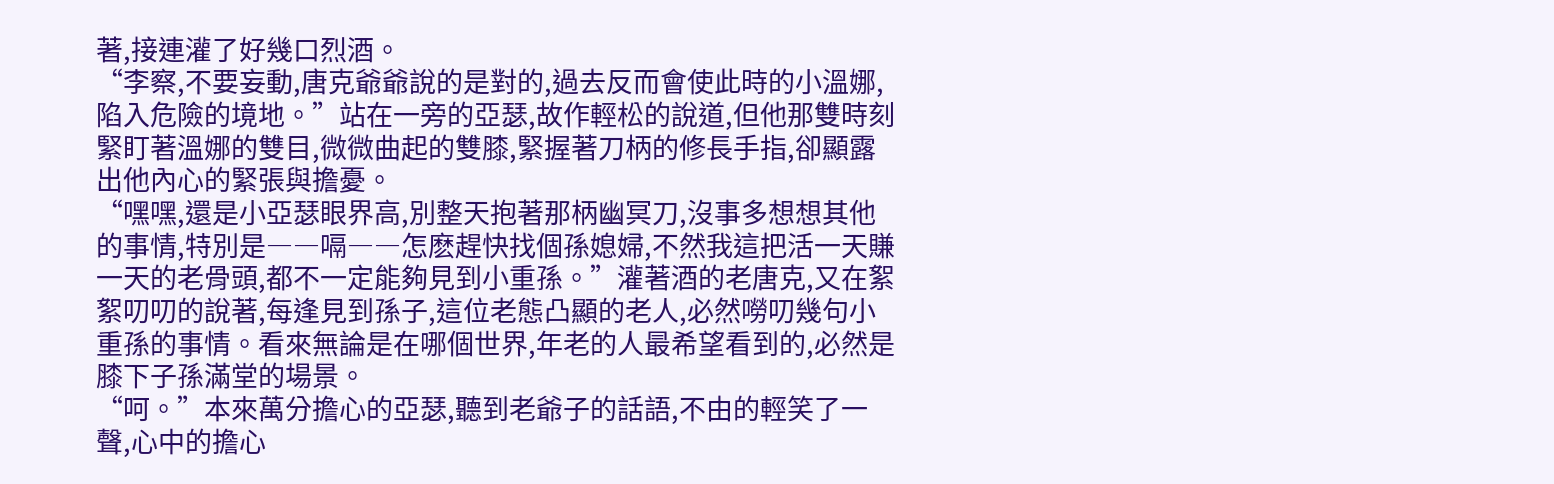著,接連灌了好幾口烈酒。
“李察,不要妄動,唐克爺爺說的是對的,過去反而會使此時的小溫娜,陷入危險的境地。”站在一旁的亞瑟,故作輕松的說道,但他那雙時刻緊盯著溫娜的雙目,微微曲起的雙膝,緊握著刀柄的修長手指,卻顯露出他內心的緊張與擔憂。
“嘿嘿,還是小亞瑟眼界高,別整天抱著那柄幽冥刀,沒事多想想其他的事情,特別是――嗝――怎麽趕快找個孫媳婦,不然我這把活一天賺一天的老骨頭,都不一定能夠見到小重孫。”灌著酒的老唐克,又在絮絮叨叨的說著,每逢見到孫子,這位老態凸顯的老人,必然嘮叨幾句小重孫的事情。看來無論是在哪個世界,年老的人最希望看到的,必然是膝下子孫滿堂的場景。
“呵。”本來萬分擔心的亞瑟,聽到老爺子的話語,不由的輕笑了一聲,心中的擔心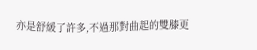亦是舒緩了許多,不過那對曲起的雙膝更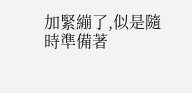加緊繃了,似是隨時準備著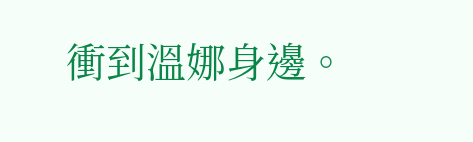衝到溫娜身邊。